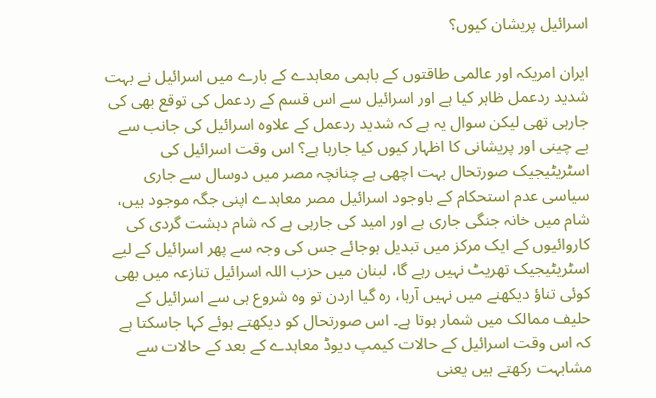اسرائیل پریشان کیوں؟

ایران امریکہ اور عالمی طاقتوں کے باہمی معاہدے کے بارے میں اسرائیل نے بہت شدید ردعمل ظاہر کیا ہے اور اسرائیل سے اس قسم کے ردعمل کی توقع بھی کی جارہی تھی لیکن سوال یہ ہے کہ شدید ردعمل کے علاوہ اسرائیل کی جانب سے بے چینی اور پریشانی کا اظہار کیوں کیا جارہا ہے؟ اس وقت اسرائیل کی اسٹریٹیجیک صورتحال بہت اچھی ہے چنانچہ مصر میں دوسال سے جاری سیاسی عدم استحکام کے باوجود اسرائیل مصر معاہدے اپنی جگہ موجود ہیں، شام میں خانہ جنگی جاری ہے اور امید کی جارہی ہے کہ شام دہشت گردی کی کاروائیوں کے ایک مرکز میں تبدیل ہوجائے جس کی وجہ سے پھر اسرائیل کے لیے اسٹریٹیجیک تھریٹ نہیں رہے گا، لبنان میں حزب اللہ اسرائیل تنازعہ میں بھی کوئی تناؤ دیکھنے میں نہیں آرہا، رہ گیا اردن تو وہ شروع ہی سے اسرائیل کے حلیف ممالک میں شمار ہوتا ہے۔ اس صورتحال کو دیکھتے ہوئے کہا جاسکتا ہے کہ اس وقت اسرائیل کے حالات کیمپ دیوڈ معاہدے کے بعد کے حالات سے مشابہت رکھتے ہیں یعنی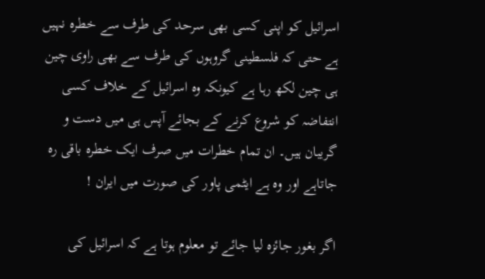اسرائیل کو اپنی کسی بھی سرحد کی طرف سے خطرہ نہیں ہے حتی کہ فلسطینی گروہوں کی طرف سے بھی راوی چین ہی چین لکھ رہا ہے کیونکہ وہ اسرائیل کے خلاف کسی انتفاضہ کو شروع کرنے کے بجائے آپس ہی میں دست و گریبان ہیں۔ ان تمام خطرات میں صرف ایک خطرہ باقی رہ جاتاہے اور وہ ہے ایٹمی پاور کی صورت میں ایران !

اگر بغور جائزہ لیا جائے تو معلوم ہوتا ہے کہ اسرائیل کی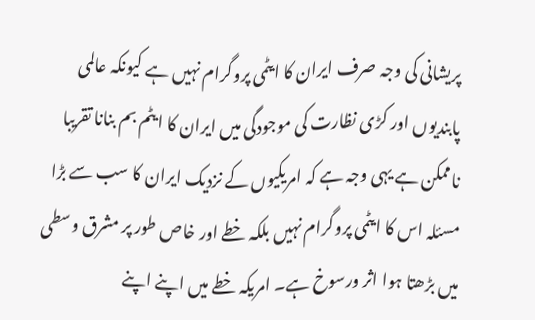پریشانی کی وجہ صرف ایران کا ایٹمی پروگرام نہیں ہے کیونکہ عالمی پابندیوں اور کڑی نظارت کی موجودگی میں ایران کا ایٹم بم بنانا تقریبا ناممکن ہے یہی وجہ ہے کہ امریکیوں کے نزدیک ایران کا سب سے بڑا مسئلہ اس کا ایٹمی پروگرام نہیں بلکہ خطے اور خاص طور پر مشرق وسطی میں بڑھتا ہوا اثر ورسوخ ہے۔ امریکہ خطے میں اپنے اپنے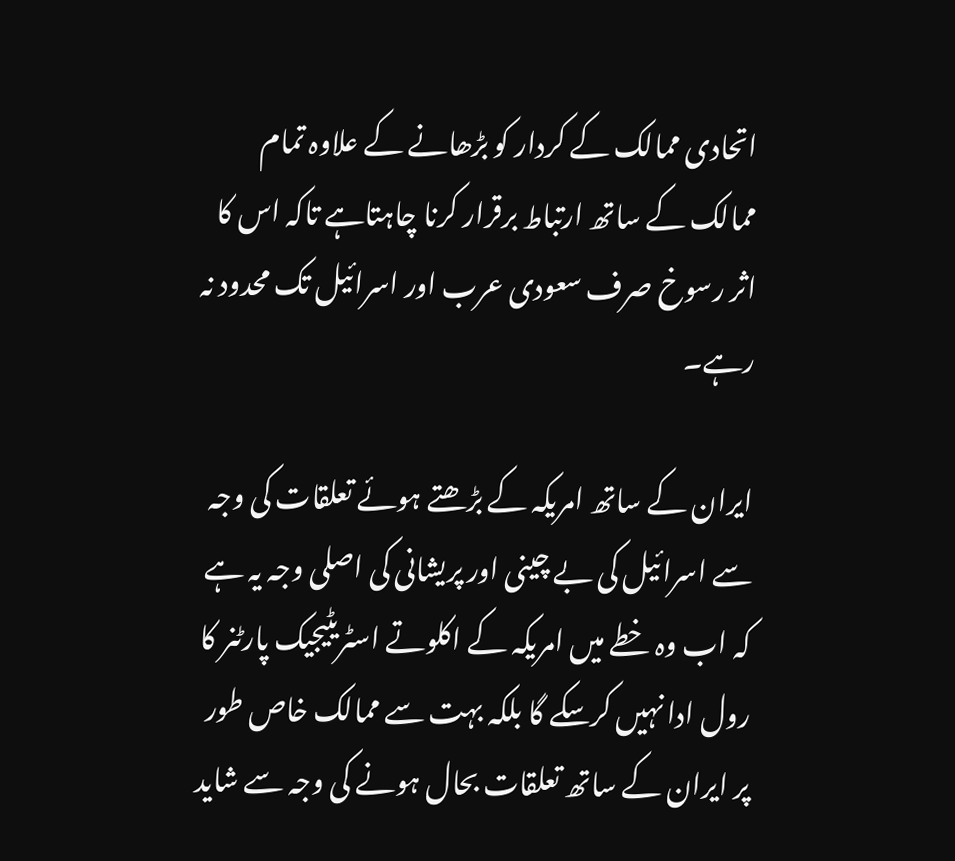اتحادی ممالک کے کردار کو بڑھانے کے علاوہ تمام ممالک کے ساتھ ارتباط برقرار کرنا چاہتاہے تاکہ اس کا اثر رسوخ صرف سعودی عرب اور اسرائیل تک محدود نہ رہے۔

ایران کے ساتھ امریکہ کے بڑھتے ہوئے تعلقات کی وجہ سے اسرائیل کی بے چینی اور پریشانی کی اصلی وجہ یہ ہے کہ اب وہ خطے میں امریکہ کے اکلوتے اسٹریٹیجیک پارٹنر کا رول ادا نہیں کرسکے گا بلکہ بہت سے ممالک خاص طور پر ایران کے ساتھ تعلقات بحال ہونے کی وجہ سے شاید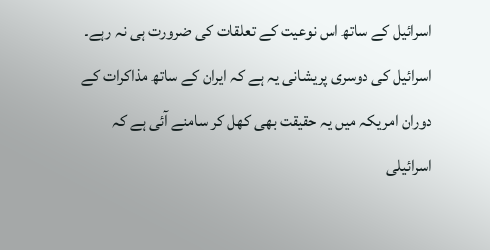اسرائیل کے ساتھ اس نوعیت کے تعلقات کی ضرورت ہی نہ رہے۔ اسرائیل کی دوسری پریشانی یہ ہے کہ ایران کے ساتھ مذاکرات کے دوران امریکہ میں یہ حقیقت بھی کھل کر سامنے آئی ہے کہ اسرائیلی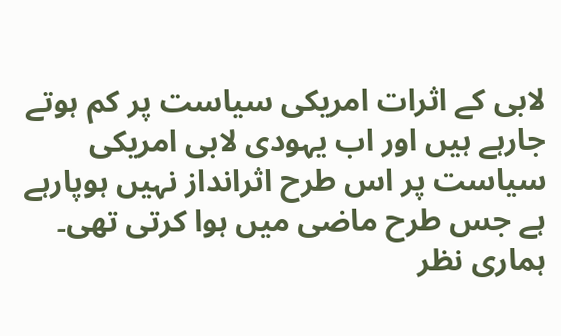لابی کے اثرات امریکی سیاست پر کم ہوتے جارہے ہیں اور اب یہودی لابی امریکی سیاست پر اس طرح اثرانداز نہیں ہوپارہے ہے جس طرح ماضی میں ہوا کرتی تھی۔ ہماری نظر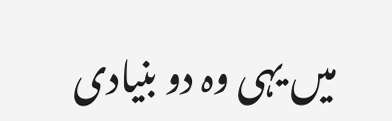میں یہی وہ دو بنیادی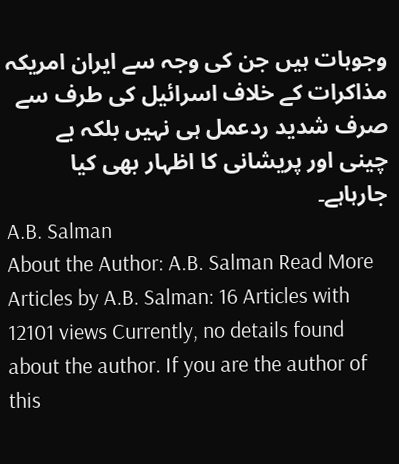وجوہات ہیں جن کی وجہ سے ایران امریکہ مذاکرات کے خلاف اسرائیل کی طرف سے صرف شدید ردعمل ہی نہیں بلکہ بے چینی اور پریشانی کا اظہار بھی کیا جارہاہے۔
A.B. Salman
About the Author: A.B. Salman Read More Articles by A.B. Salman: 16 Articles with 12101 views Currently, no details found about the author. If you are the author of this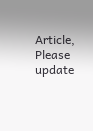Article, Please update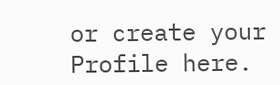or create your Profile here.